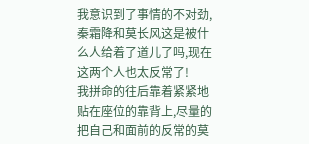我意识到了事情的不对劲,秦霜降和莫长风这是被什么人给着了道儿了吗,现在这两个人也太反常了!
我拼命的往后靠着紧紧地贴在座位的靠背上,尽量的把自己和面前的反常的莫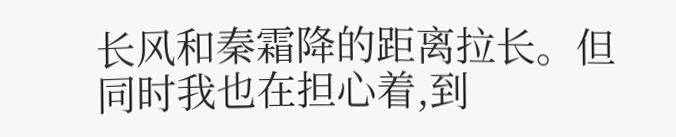长风和秦霜降的距离拉长。但同时我也在担心着,到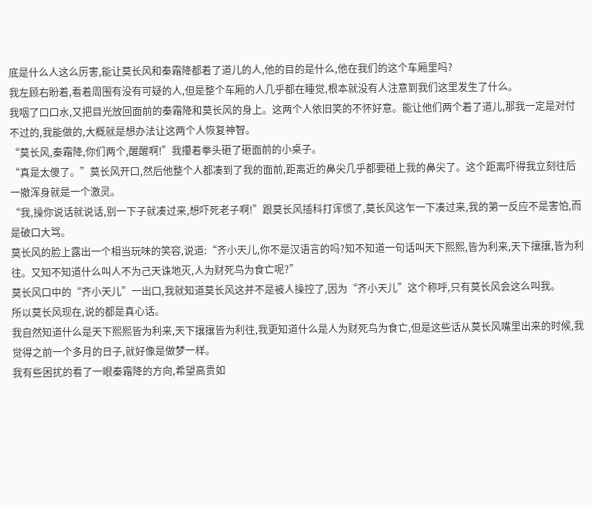底是什么人这么厉害,能让莫长风和秦霜降都着了道儿的人,他的目的是什么,他在我们的这个车厢里吗?
我左顾右盼着,看着周围有没有可疑的人,但是整个车厢的人几乎都在睡觉,根本就没有人注意到我们这里发生了什么。
我咽了口口水,又把目光放回面前的秦霜降和莫长风的身上。这两个人依旧笑的不怀好意。能让他们两个着了道儿,那我一定是对付不过的,我能做的,大概就是想办法让这两个人恢复神智。
“莫长风,秦霜降,你们两个,醒醒啊!”我攥着拳头砸了砸面前的小桌子。
“真是太傻了。”莫长风开口,然后他整个人都凑到了我的面前,距离近的鼻尖几乎都要碰上我的鼻尖了。这个距离吓得我立刻往后一撤浑身就是一个激灵。
“我,操你说话就说话,别一下子就凑过来,想吓死老子啊!”跟莫长风插科打诨惯了,莫长风这乍一下凑过来,我的第一反应不是害怕,而是破口大骂。
莫长风的脸上露出一个相当玩味的笑容,说道:“齐小天儿,你不是汉语言的吗?知不知道一句话叫天下熙熙,皆为利来,天下攘攘,皆为利往。又知不知道什么叫人不为己天诛地灭,人为财死鸟为食亡呢?”
莫长风口中的“齐小天儿”一出口,我就知道莫长风这并不是被人操控了,因为“齐小天儿”这个称呼,只有莫长风会这么叫我。
所以莫长风现在,说的都是真心话。
我自然知道什么是天下熙熙皆为利来,天下攘攘皆为利往,我更知道什么是人为财死鸟为食亡,但是这些话从莫长风嘴里出来的时候,我觉得之前一个多月的日子,就好像是做梦一样。
我有些困扰的看了一眼秦霜降的方向,希望高贵如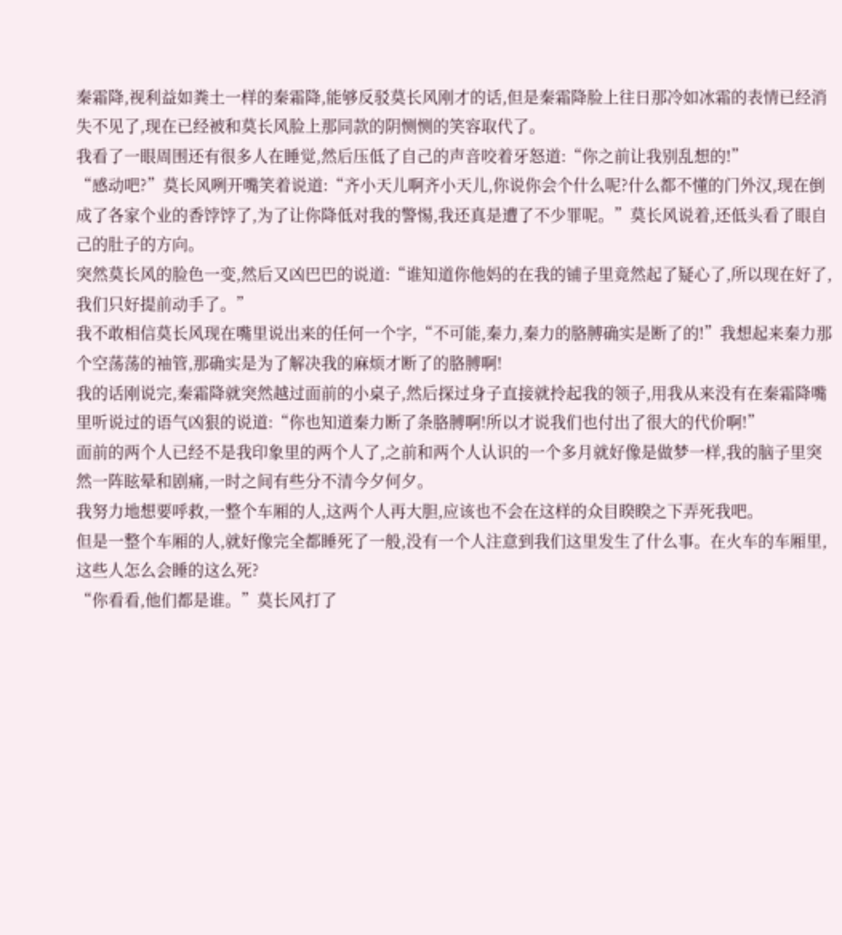秦霜降,视利益如粪土一样的秦霜降,能够反驳莫长风刚才的话,但是秦霜降脸上往日那冷如冰霜的表情已经消失不见了,现在已经被和莫长风脸上那同款的阴恻恻的笑容取代了。
我看了一眼周围还有很多人在睡觉,然后压低了自己的声音咬着牙怒道:“你之前让我别乱想的!”
“感动吧?”莫长风咧开嘴笑着说道:“齐小天儿啊齐小天儿,你说你会个什么呢?什么都不懂的门外汉,现在倒成了各家个业的香饽饽了,为了让你降低对我的警惕,我还真是遭了不少罪呢。”莫长风说着,还低头看了眼自己的肚子的方向。
突然莫长风的脸色一变,然后又凶巴巴的说道:“谁知道你他妈的在我的铺子里竟然起了疑心了,所以现在好了,我们只好提前动手了。”
我不敢相信莫长风现在嘴里说出来的任何一个字,“不可能,秦力,秦力的胳膊确实是断了的!”我想起来秦力那个空荡荡的袖管,那确实是为了解决我的麻烦才断了的胳膊啊!
我的话刚说完,秦霜降就突然越过面前的小桌子,然后探过身子直接就拎起我的领子,用我从来没有在秦霜降嘴里听说过的语气凶狠的说道:“你也知道秦力断了条胳膊啊!所以才说我们也付出了很大的代价啊!”
面前的两个人已经不是我印象里的两个人了,之前和两个人认识的一个多月就好像是做梦一样,我的脑子里突然一阵眩晕和剧痛,一时之间有些分不清今夕何夕。
我努力地想要呼救,一整个车厢的人,这两个人再大胆,应该也不会在这样的众目睽睽之下弄死我吧。
但是一整个车厢的人,就好像完全都睡死了一般,没有一个人注意到我们这里发生了什么事。在火车的车厢里,这些人怎么会睡的这么死?
“你看看,他们都是谁。”莫长风打了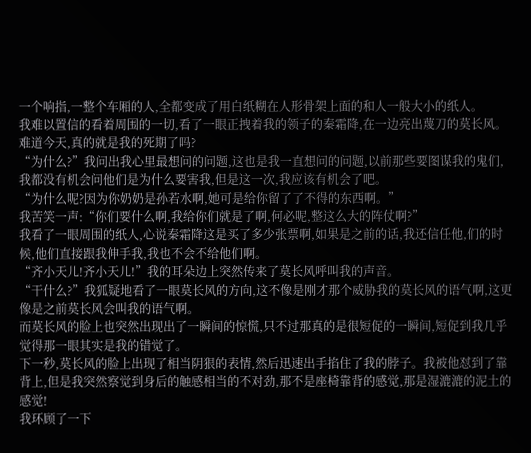一个响指,一整个车厢的人,全都变成了用白纸糊在人形骨架上面的和人一般大小的纸人。
我难以置信的看着周围的一切,看了一眼正拽着我的领子的秦霜降,在一边亮出蔑刀的莫长风。
难道今天,真的就是我的死期了吗?
“为什么?”我问出我心里最想问的问题,这也是我一直想问的问题,以前那些要图谋我的鬼们,我都没有机会问他们是为什么要害我,但是这一次,我应该有机会了吧。
“为什么呢?因为你奶奶是孙若水啊,她可是给你留了了不得的东西啊。”
我苦笑一声:“你们要什么啊,我给你们就是了啊,何必呢,整这么大的阵仗啊?”
我看了一眼周围的纸人,心说秦霜降这是买了多少张票啊,如果是之前的话,我还信任他,们的时候,他们直接跟我伸手我,我也不会不给他们啊。
“齐小天儿!齐小天儿!”我的耳朵边上突然传来了莫长风呼叫我的声音。
“干什么?”我狐疑地看了一眼莫长风的方向,这不像是刚才那个威胁我的莫长风的语气啊,这更像是之前莫长风会叫我的语气啊。
而莫长风的脸上也突然出现出了一瞬间的惊慌,只不过那真的是很短促的一瞬间,短促到我几乎觉得那一眼其实是我的错觉了。
下一秒,莫长风的脸上出现了相当阴狠的表情,然后迅速出手掐住了我的脖子。我被他怼到了靠背上,但是我突然察觉到身后的触感相当的不对劲,那不是座椅靠背的感觉,那是湿漉漉的泥土的感觉!
我环顾了一下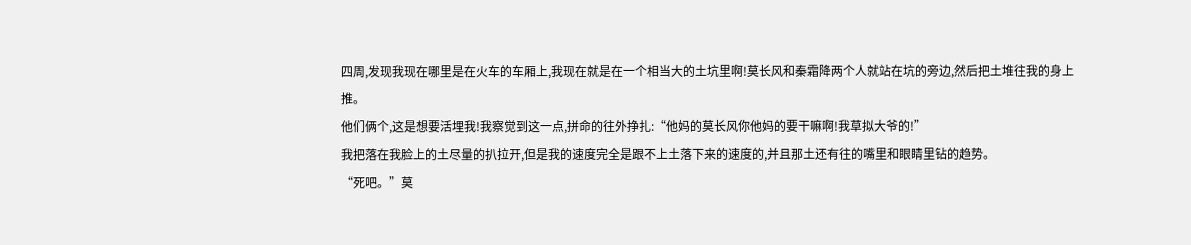四周,发现我现在哪里是在火车的车厢上,我现在就是在一个相当大的土坑里啊!莫长风和秦霜降两个人就站在坑的旁边,然后把土堆往我的身上推。
他们俩个,这是想要活埋我!我察觉到这一点,拼命的往外挣扎:“他妈的莫长风你他妈的要干嘛啊!我草拟大爷的!”
我把落在我脸上的土尽量的扒拉开,但是我的速度完全是跟不上土落下来的速度的,并且那土还有往的嘴里和眼睛里钻的趋势。
“死吧。”莫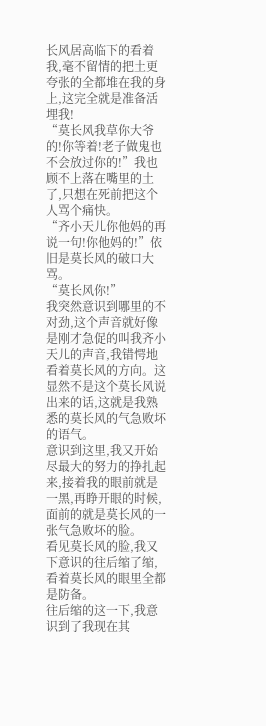长风居高临下的看着我,毫不留情的把土更夸张的全都堆在我的身上,这完全就是准备活埋我!
“莫长风我草你大爷的!你等着!老子做鬼也不会放过你的!”我也顾不上落在嘴里的土了,只想在死前把这个人骂个痛快。
“齐小天儿你他妈的再说一句!你他妈的!”依旧是莫长风的破口大骂。
“莫长风你!”
我突然意识到哪里的不对劲,这个声音就好像是刚才急促的叫我齐小天儿的声音,我错愕地看着莫长风的方向。这显然不是这个莫长风说出来的话,这就是我熟悉的莫长风的气急败坏的语气。
意识到这里,我又开始尽最大的努力的挣扎起来,接着我的眼前就是一黑,再睁开眼的时候,面前的就是莫长风的一张气急败坏的脸。
看见莫长风的脸,我又下意识的往后缩了缩,看着莫长风的眼里全都是防备。
往后缩的这一下,我意识到了我现在其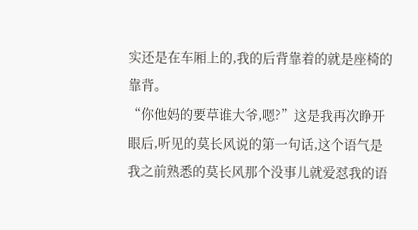实还是在车厢上的,我的后背靠着的就是座椅的靠背。
“你他妈的要草谁大爷,嗯?”这是我再次睁开眼后,听见的莫长风说的第一句话,这个语气是我之前熟悉的莫长风那个没事儿就爱怼我的语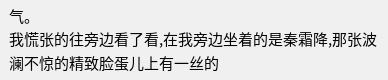气。
我慌张的往旁边看了看,在我旁边坐着的是秦霜降,那张波澜不惊的精致脸蛋儿上有一丝的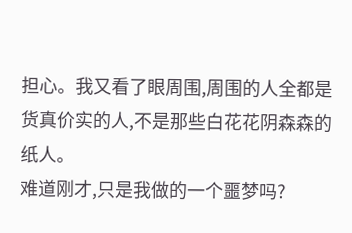担心。我又看了眼周围,周围的人全都是货真价实的人,不是那些白花花阴森森的纸人。
难道刚才,只是我做的一个噩梦吗?